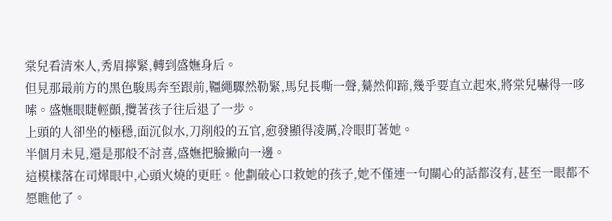棠兒看清來人,秀眉擰緊,轉到盛嫵身后。
但見那最前方的黑色駿馬奔至跟前,韁繩驟然勒緊,馬兒長嘶一聲,驀然仰蹄,幾乎要直立起來,將棠兒嚇得一哆嗦。盛嫵眼睫輕顫,攬著孩子往后退了一步。
上頭的人卻坐的極穩,面沉似水,刀削般的五官,愈發顯得凌厲,冷眼盯著她。
半個月未見,還是那般不討喜,盛嫵把臉撇向一邊。
這模樣落在司燁眼中,心頭火燒的更旺。他劃破心口救她的孩子,她不僅連一句關心的話都沒有,甚至一眼都不愿瞧他了。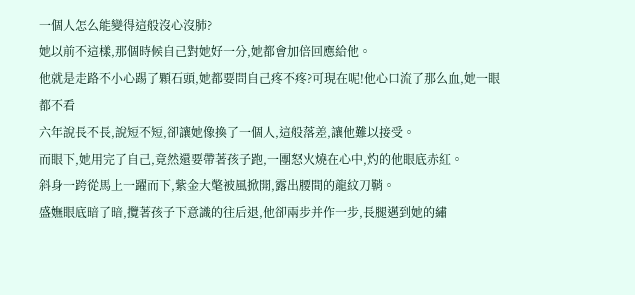一個人怎么能變得這般沒心沒肺?
她以前不這樣,那個時候自己對她好一分,她都會加倍回應給他。
他就是走路不小心踢了顆石頭,她都要問自己疼不疼?可現在呢!他心口流了那么血,她一眼都不看
六年說長不長,說短不短,卻讓她像換了一個人,這般落差,讓他難以接受。
而眼下,她用完了自己,竟然還要帶著孩子跑,一團怒火燒在心中,灼的他眼底赤紅。
斜身一跨從馬上一躍而下,紫金大氅被風掀開,露出腰間的龍紋刀鞘。
盛嫵眼底暗了暗,攬著孩子下意識的往后退,他卻兩步并作一步,長腿邁到她的繡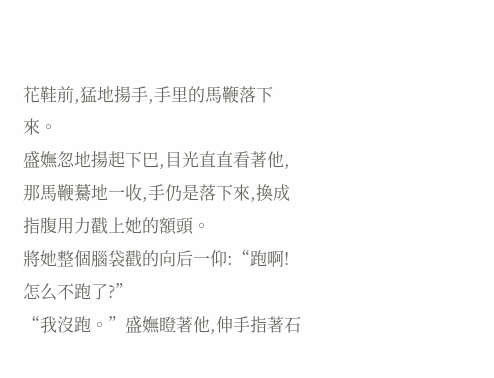花鞋前,猛地揚手,手里的馬鞭落下來。
盛嫵忽地揚起下巴,目光直直看著他,那馬鞭驀地一收,手仍是落下來,換成指腹用力戳上她的額頭。
將她整個腦袋戳的向后一仰:“跑啊!怎么不跑了?”
“我沒跑。”盛嫵瞪著他,伸手指著石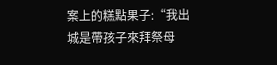案上的糕點果子:“我出城是帶孩子來拜祭母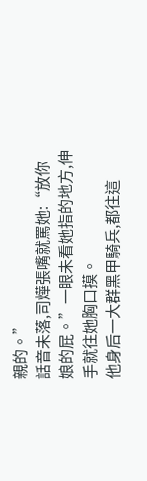親的。”
話音未落,司燁張嘴就罵她:“放你娘的屁。”一眼未看她指的地方,伸手就往她胸口摸。
他身后一大群黑甲騎兵,都往這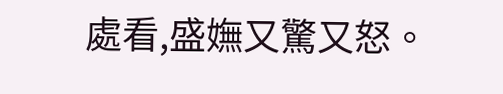處看,盛嫵又驚又怒。